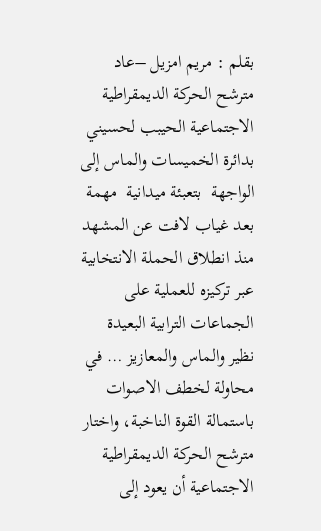بقلم : مريم امزيل –عاد مترشح الحركة الديمقراطية الاجتماعية الحيبب لحسيني بدائرة الخميسات والماس إلى الواجهة  بتعبئة ميدانية  مهمة بعد غياب لافت عن المشهد منذ انطلاق الحملة الانتخابية عبر تركيزه للعملية على الجماعات الترابية البعيدة نظير والماس والمعازيز … في محاولة لخطف الاصوات  باستمالة القوة الناخبة، واختار مترشح الحركة الديمقراطية الاجتماعية أن يعود إلى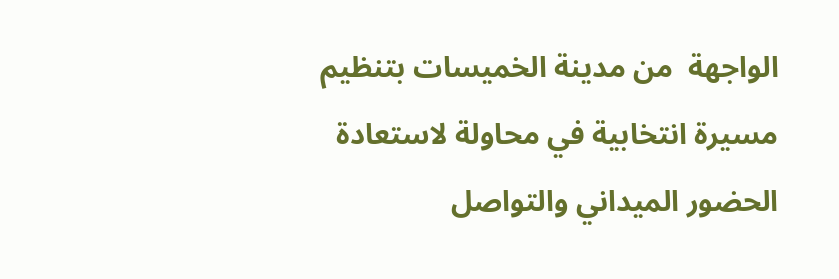الواجهة  من مدينة الخميسات بتنظيم مسيرة انتخابية في محاولة لاستعادة الحضور الميداني والتواصل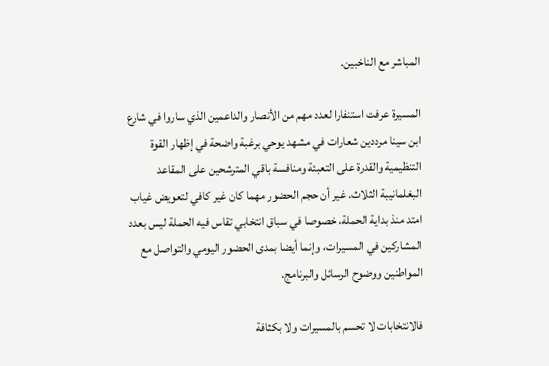المباشر مع الناخبين.

المسيرة عرفت استنفارا لعدد مهم من الأنصار والداعمين الذي ساروا في شارع ابن سينا مرددين شعارات في مشهد يوحي برغبة واضحة في إظهار القوة التنظيمية والقدرة على التعبئة ومنافسة باقي المترشحين على المقاعد البغلمانيبة الثلاث. غير أن حجم الحضور مهما كان غير كافي لتعويض غياب امتد منذ بداية الحملة، خصوصا في سباق انتخابي تقاس فيه الحملة ليس بعدد المشاركين في المسيرات، وإنما أيضا بمدى الحضور اليومي والتواصل مع المواطنين ووضوح الرسائل والبرنامج.

فالانتخابات لا تحسم بالمسيرات ولا بكثافة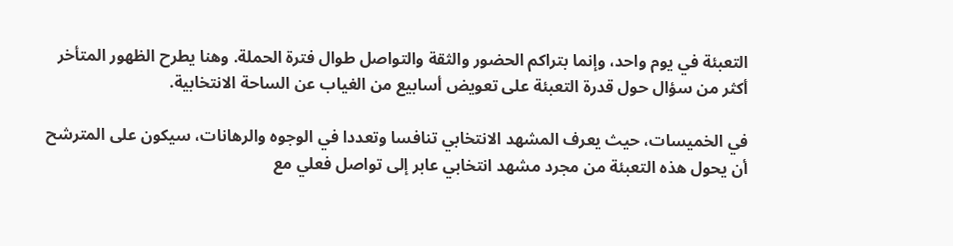التعبئة في يوم واحد، وإنما بتراكم الحضور والثقة والتواصل طوال فترة الحملة. وهنا يطرح الظهور المتأخر أكثر من سؤال حول قدرة التعبئة على تعويض أسابيع من الغياب عن الساحة الانتخابية.

في الخميسات، حيث يعرف المشهد الانتخابي تنافسا وتعددا في الوجوه والرهانات، سيكون على المترشح أن يحول هذه التعبئة من مجرد مشهد انتخابي عابر إلى تواصل فعلي مع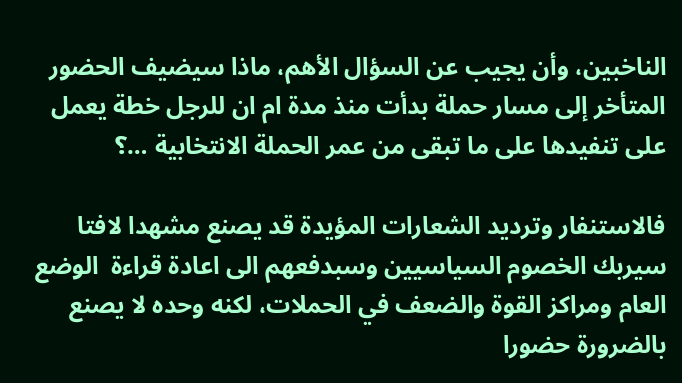الناخبين، وأن يجيب عن السؤال الأهم، ماذا سيضيف الحضور المتأخر إلى مسار حملة بدأت منذ مدة ام ان للرجل خطة يعمل على تنفيدها على ما تبقى من عمر الحملة الانتخابية …؟

فالاستنفار وترديد الشعارات المؤيدة قد يصنع مشهدا لافتا سيربك الخصوم السياسيين وسبدفعهم الى اعادة قراءة  الوضع العام ومراكز القوة والضعف في الحملات، لكنه وحده لا يصنع بالضرورة حضورا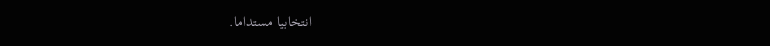انتخابيا مستداما.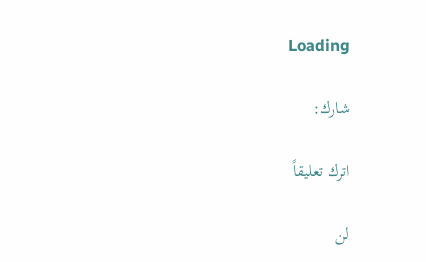Loading

شارك:

اترك تعليقاً

لن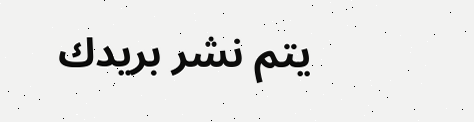يتم نشر بريدك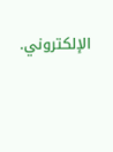الإلكتروني.